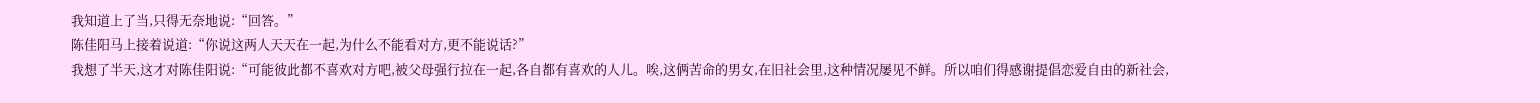我知道上了当,只得无奈地说:“回答。”
陈佳阳马上接着说道:“你说这两人天天在一起,为什么不能看对方,更不能说话?”
我想了半天,这才对陈佳阳说:“可能彼此都不喜欢对方吧,被父母强行拉在一起,各自都有喜欢的人儿。唉,这俩苦命的男女,在旧社会里,这种情况屡见不鲜。所以咱们得感谢提倡恋爱自由的新社会,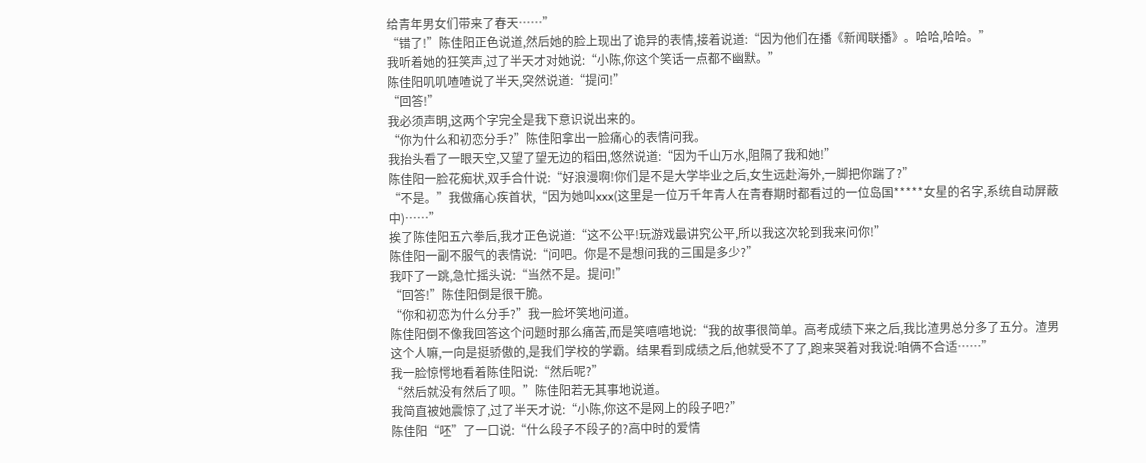给青年男女们带来了春天……”
“错了!”陈佳阳正色说道,然后她的脸上现出了诡异的表情,接着说道:“因为他们在播《新闻联播》。哈哈,哈哈。”
我听着她的狂笑声,过了半天才对她说:“小陈,你这个笑话一点都不幽默。”
陈佳阳叽叽喳喳说了半天,突然说道:“提问!”
“回答!”
我必须声明,这两个字完全是我下意识说出来的。
“你为什么和初恋分手?”陈佳阳拿出一脸痛心的表情问我。
我抬头看了一眼天空,又望了望无边的稻田,悠然说道:“因为千山万水,阻隔了我和她!”
陈佳阳一脸花痴状,双手合什说:“好浪漫啊!你们是不是大学毕业之后,女生远赴海外,一脚把你踹了?”
“不是。”我做痛心疾首状,“因为她叫xxx(这里是一位万千年青人在青春期时都看过的一位岛国*****女星的名字,系统自动屏蔽中)……”
挨了陈佳阳五六拳后,我才正色说道:“这不公平!玩游戏最讲究公平,所以我这次轮到我来问你!”
陈佳阳一副不服气的表情说:“问吧。你是不是想问我的三围是多少?”
我吓了一跳,急忙摇头说:“当然不是。提问!”
“回答!”陈佳阳倒是很干脆。
“你和初恋为什么分手?”我一脸坏笑地问道。
陈佳阳倒不像我回答这个问题时那么痛苦,而是笑嘻嘻地说:“我的故事很简单。高考成绩下来之后,我比渣男总分多了五分。渣男这个人嘛,一向是挺骄傲的,是我们学校的学霸。结果看到成绩之后,他就受不了了,跑来哭着对我说:咱俩不合适……”
我一脸惊愕地看着陈佳阳说:“然后呢?”
“然后就没有然后了呗。”陈佳阳若无其事地说道。
我简直被她震惊了,过了半天才说:“小陈,你这不是网上的段子吧?”
陈佳阳“呸”了一口说:“什么段子不段子的?高中时的爱情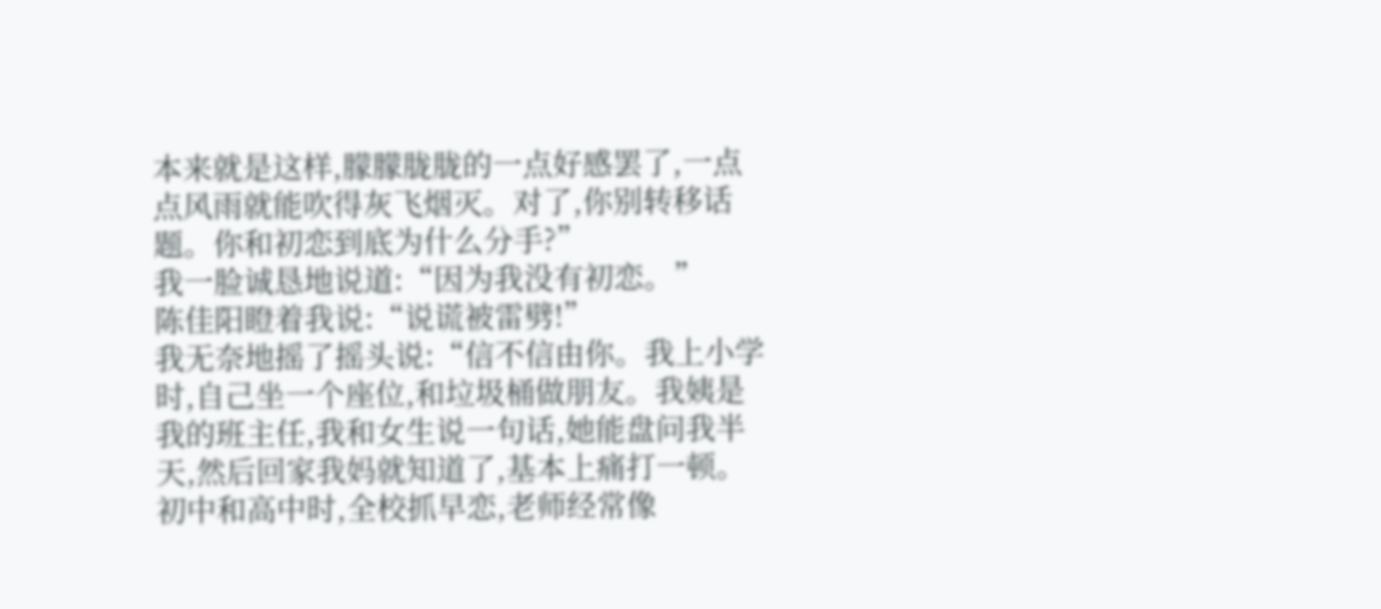本来就是这样,朦朦胧胧的一点好感罢了,一点点风雨就能吹得灰飞烟灭。对了,你别转移话题。你和初恋到底为什么分手?”
我一脸诚恳地说道:“因为我没有初恋。”
陈佳阳瞪着我说:“说谎被雷劈!”
我无奈地摇了摇头说:“信不信由你。我上小学时,自己坐一个座位,和垃圾桶做朋友。我姨是我的班主任,我和女生说一句话,她能盘问我半天,然后回家我妈就知道了,基本上痛打一顿。初中和高中时,全校抓早恋,老师经常像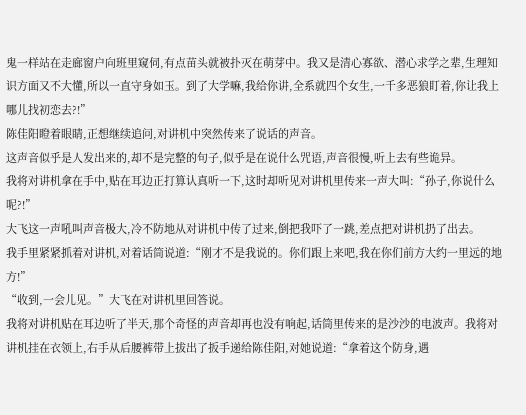鬼一样站在走廊窗户向班里窥伺,有点苗头就被扑灭在萌芽中。我又是清心寡欲、潜心求学之辈,生理知识方面又不大懂,所以一直守身如玉。到了大学嘛,我给你讲,全系就四个女生,一千多恶狼盯着,你让我上哪儿找初恋去?!”
陈佳阳瞪着眼睛,正想继续追问,对讲机中突然传来了说话的声音。
这声音似乎是人发出来的,却不是完整的句子,似乎是在说什么咒语,声音很慢,听上去有些诡异。
我将对讲机拿在手中,贴在耳边正打算认真听一下,这时却听见对讲机里传来一声大叫:“孙子,你说什么呢?!”
大飞这一声吼叫声音极大,冷不防地从对讲机中传了过来,倒把我吓了一跳,差点把对讲机扔了出去。
我手里紧紧抓着对讲机,对着话筒说道:“刚才不是我说的。你们跟上来吧,我在你们前方大约一里远的地方!”
“收到,一会儿见。”大飞在对讲机里回答说。
我将对讲机贴在耳边听了半天,那个奇怪的声音却再也没有响起,话筒里传来的是沙沙的电波声。我将对讲机挂在衣领上,右手从后腰裤带上拔出了扳手递给陈佳阳,对她说道:“拿着这个防身,遇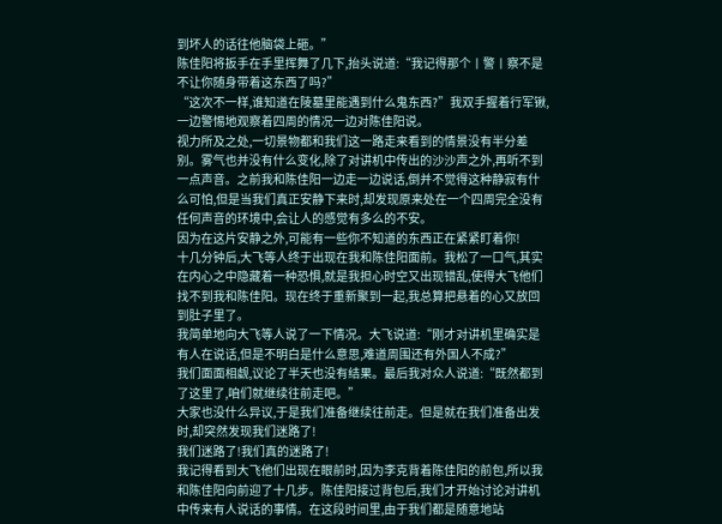到坏人的话往他脑袋上砸。”
陈佳阳将扳手在手里挥舞了几下,抬头说道:“我记得那个丨警丨察不是不让你随身带着这东西了吗?”
“这次不一样,谁知道在陵墓里能遇到什么鬼东西?”我双手握着行军锹,一边警惕地观察着四周的情况一边对陈佳阳说。
视力所及之处,一切景物都和我们这一路走来看到的情景没有半分差别。雾气也并没有什么变化,除了对讲机中传出的沙沙声之外,再听不到一点声音。之前我和陈佳阳一边走一边说话,倒并不觉得这种静寂有什么可怕,但是当我们真正安静下来时,却发现原来处在一个四周完全没有任何声音的环境中,会让人的感觉有多么的不安。
因为在这片安静之外,可能有一些你不知道的东西正在紧紧盯着你!
十几分钟后,大飞等人终于出现在我和陈佳阳面前。我松了一口气,其实在内心之中隐藏着一种恐惧,就是我担心时空又出现错乱,使得大飞他们找不到我和陈佳阳。现在终于重新聚到一起,我总算把悬着的心又放回到肚子里了。
我简单地向大飞等人说了一下情况。大飞说道:“刚才对讲机里确实是有人在说话,但是不明白是什么意思,难道周围还有外国人不成?”
我们面面相觑,议论了半天也没有结果。最后我对众人说道:“既然都到了这里了,咱们就继续往前走吧。”
大家也没什么异议,于是我们准备继续往前走。但是就在我们准备出发时,却突然发现我们迷路了!
我们迷路了!我们真的迷路了!
我记得看到大飞他们出现在眼前时,因为李克背着陈佳阳的前包,所以我和陈佳阳向前迎了十几步。陈佳阳接过背包后,我们才开始讨论对讲机中传来有人说话的事情。在这段时间里,由于我们都是随意地站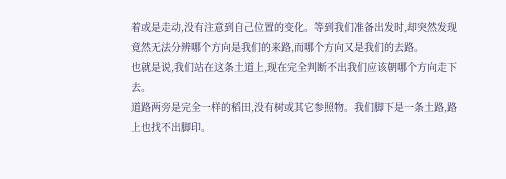着或是走动,没有注意到自己位置的变化。等到我们准备出发时,却突然发现竟然无法分辨哪个方向是我们的来路,而哪个方向又是我们的去路。
也就是说,我们站在这条土道上,现在完全判断不出我们应该朝哪个方向走下去。
道路两旁是完全一样的稻田,没有树或其它参照物。我们脚下是一条土路,路上也找不出脚印。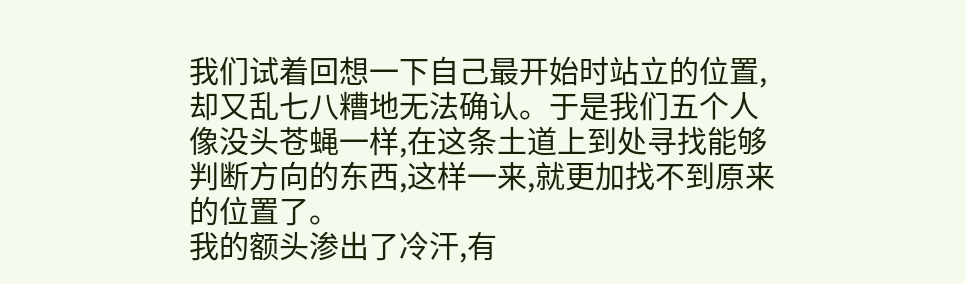我们试着回想一下自己最开始时站立的位置,却又乱七八糟地无法确认。于是我们五个人像没头苍蝇一样,在这条土道上到处寻找能够判断方向的东西,这样一来,就更加找不到原来的位置了。
我的额头渗出了冷汗,有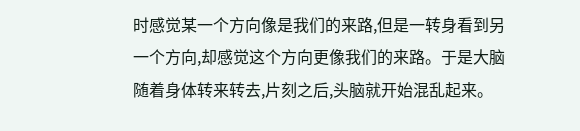时感觉某一个方向像是我们的来路,但是一转身看到另一个方向,却感觉这个方向更像我们的来路。于是大脑随着身体转来转去,片刻之后,头脑就开始混乱起来。